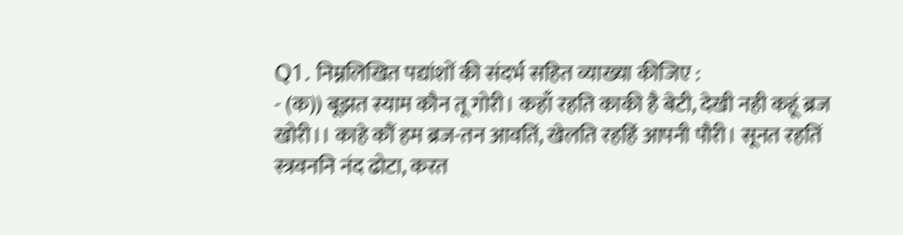Q1. निम्नलिखित पद्यांशों की संदर्भ सहित व्याख्या कीजिए :
- (क)) बूझत स्याम कौन तू गोरी। कहाँ रहति काकी है बेटी, देखी नही कहूं ब्रज खोरी।। काहे कौं हम ब्रज-तन आवतिं, खेलति रहहिं आपनी पौरी। सूनत रहतिं स्त्रवननि नंद ढोटा, करत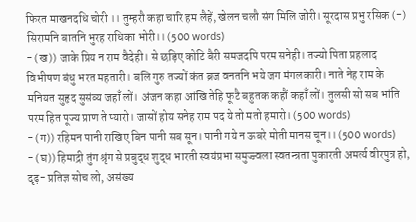फिरत माखनदधि चोरी ।। तुम्हरौ कहा चारि हम लैहें, खेलन चलौ संग मिलि जोरी। सूरदास प्रभु रसिक (-) सिरामनि बातनि भुरह राधिका भोरी।। (500 words)
- (ख)) जाके प्रिय न राम वैदेही। से छड़िए कोटि बैरी समजदपि परम सनेही। तज्यो पिता प्रहलाद विभीषण बंधु भरत महतारी। बलि गुरु तज्यों कंत ब्रज वनतनि भये जग मंगलकारी। नाते नेह राम के मनियत सुहृद सुसंव्य जहाँ लों। अंजन कहा आंखि तेहि फूटै बहुतक कहौं कहाँ लों। तुलसी सो सब भांति परम हित पूज्य प्राण ते प्यारो। जासों होय सनेह राम पद ये तो मतो हमारो। (500 words)
- (ग)) रहिमन पानी राखिए बिन पानी सब सून। पानी गये न ऊबरे मोती मानस चून।। (500 words)
- (घ)) हिमाद्री तुंग श्रृंग से प्रबुद्ध शुद्ध भारती स्वयंप्रभा समुज्ज्वला स्वतन्त्रता पुकारती अमर्त्य वीरपुत्र हो, दृढ़- प्रतिज्ञ सोच लो, असंख्य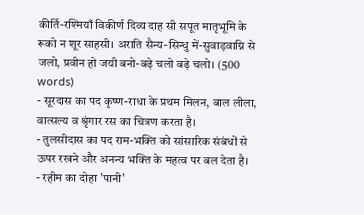कीर्ति-रश्मियाँ विकीर्ण दिव्य दाह सी सपूत मातृभूमि के रूको न शूर साहसी। अराति सैन्य-सिन्धु में-सुवाड़वाग्नि से जलो, प्रवीन हो जयी बनो-बढ़े चलो बढ़े चलो। (500 words)
- सूरदास का पद कृष्ण-राधा के प्रथम मिलन, बाल लीला, वात्सल्य व श्रृंगार रस का चित्रण करता है।
- तुलसीदास का पद राम-भक्ति को सांसारिक संबंधों से ऊपर रखने और अनन्य भक्ति के महत्व पर बल देता है।
- रहीम का दोहा 'पानी'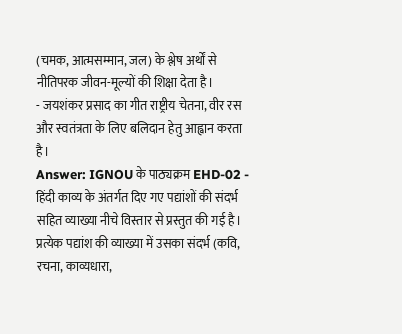(चमक, आत्मसम्मान, जल) के श्लेष अर्थों से नीतिपरक जीवन-मूल्यों की शिक्षा देता है।
- जयशंकर प्रसाद का गीत राष्ट्रीय चेतना, वीर रस और स्वतंत्रता के लिए बलिदान हेतु आह्वान करता है।
Answer: IGNOU के पाठ्यक्रम EHD-02 - हिंदी काव्य के अंतर्गत दिए गए पद्यांशों की संदर्भ सहित व्याख्या नीचे विस्तार से प्रस्तुत की गई है। प्रत्येक पद्यांश की व्याख्या में उसका संदर्भ (कवि, रचना, काव्यधारा,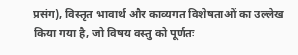प्रसंग), विस्तृत भावार्थ और काव्यगत विशेषताओं का उल्लेख किया गया है, जो विषय वस्तु को पूर्णतः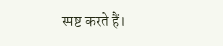स्पष्ट करते हैं।